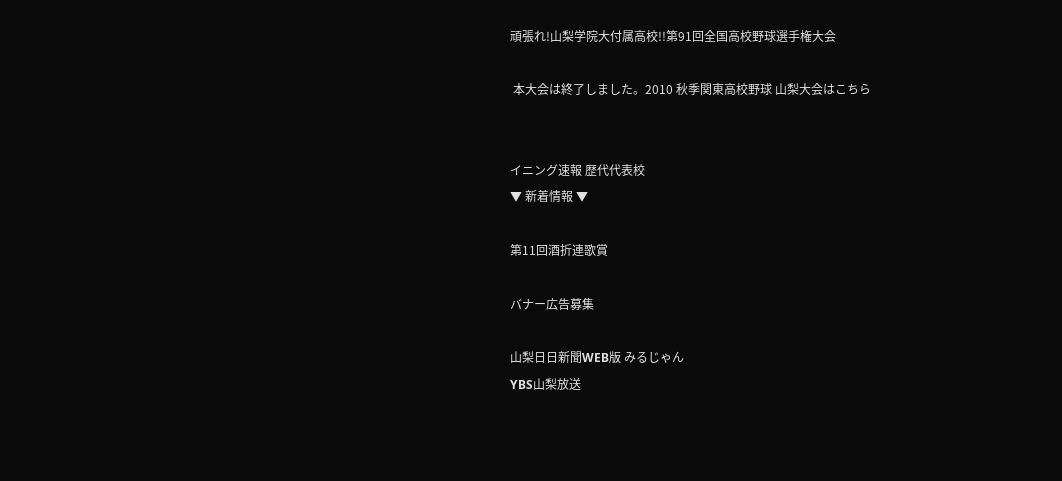頑張れ!山梨学院大付属高校!!第91回全国高校野球選手権大会

 本大会は終了しました。2010 秋季関東高校野球 山梨大会はこちら


イニング速報 歴代代表校
▼ 新着情報 ▼

第11回酒折連歌賞

バナー広告募集

山梨日日新聞WEB版 みるじゃん
YBS山梨放送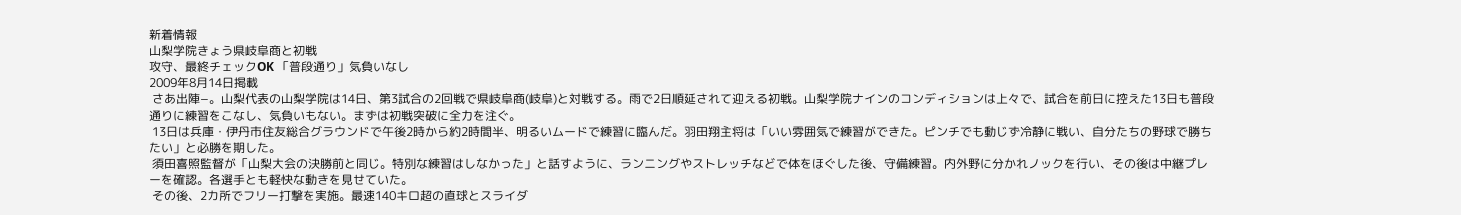新着情報
山梨学院きょう県岐阜商と初戦
攻守、最終チェックOK 「普段通り」気負いなし
2009年8月14日掲載
 さあ出陣−。山梨代表の山梨学院は14日、第3試合の2回戦で県岐阜商(岐阜)と対戦する。雨で2日順延されて迎える初戦。山梨学院ナインのコンディションは上々で、試合を前日に控えた13日も普段通りに練習をこなし、気負いもない。まずは初戦突破に全力を注ぐ。
 13日は兵庫・伊丹市住友総合グラウンドで午後2時から約2時間半、明るいムードで練習に臨んだ。羽田翔主将は「いい雰囲気で練習ができた。ピンチでも動じず冷静に戦い、自分たちの野球で勝ちたい」と必勝を期した。
 須田喜照監督が「山梨大会の決勝前と同じ。特別な練習はしなかった」と話すように、ランニングやストレッチなどで体をほぐした後、守備練習。内外野に分かれノックを行い、その後は中継プレーを確認。各選手とも軽快な動きを見せていた。
 その後、2カ所でフリー打撃を実施。最速140キロ超の直球とスライダ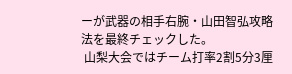ーが武器の相手右腕・山田智弘攻略法を最終チェックした。
 山梨大会ではチーム打率2割5分3厘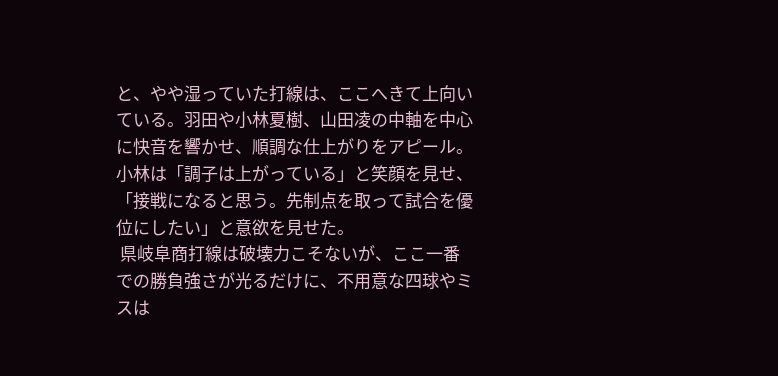と、やや湿っていた打線は、ここへきて上向いている。羽田や小林夏樹、山田凌の中軸を中心に快音を響かせ、順調な仕上がりをアピール。小林は「調子は上がっている」と笑顔を見せ、「接戦になると思う。先制点を取って試合を優位にしたい」と意欲を見せた。
 県岐阜商打線は破壊力こそないが、ここ一番での勝負強さが光るだけに、不用意な四球やミスは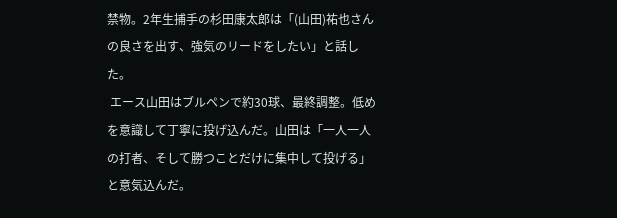禁物。2年生捕手の杉田康太郎は「(山田)祐也さんの良さを出す、強気のリードをしたい」と話した。
 エース山田はブルペンで約30球、最終調整。低めを意識して丁寧に投げ込んだ。山田は「一人一人の打者、そして勝つことだけに集中して投げる」と意気込んだ。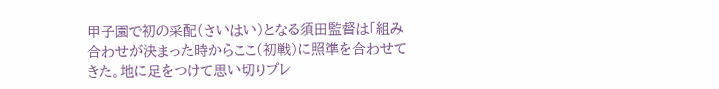甲子園で初の采配(さいはい)となる須田監督は「組み合わせが決まった時からここ(初戦)に照準を合わせてきた。地に足をつけて思い切りプレ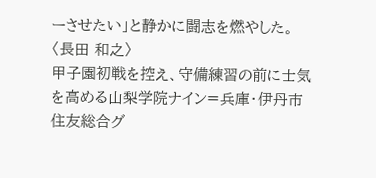ーさせたい」と静かに闘志を燃やした。
〈長田 和之〉
甲子園初戦を控え、守備練習の前に士気を高める山梨学院ナイン=兵庫・伊丹市住友総合グ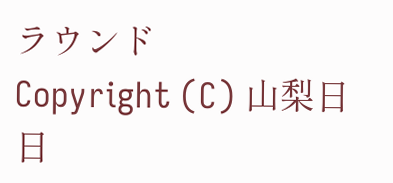ラウンド
Copyright (C) 山梨日日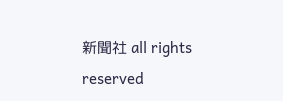新聞社 all rights reserved